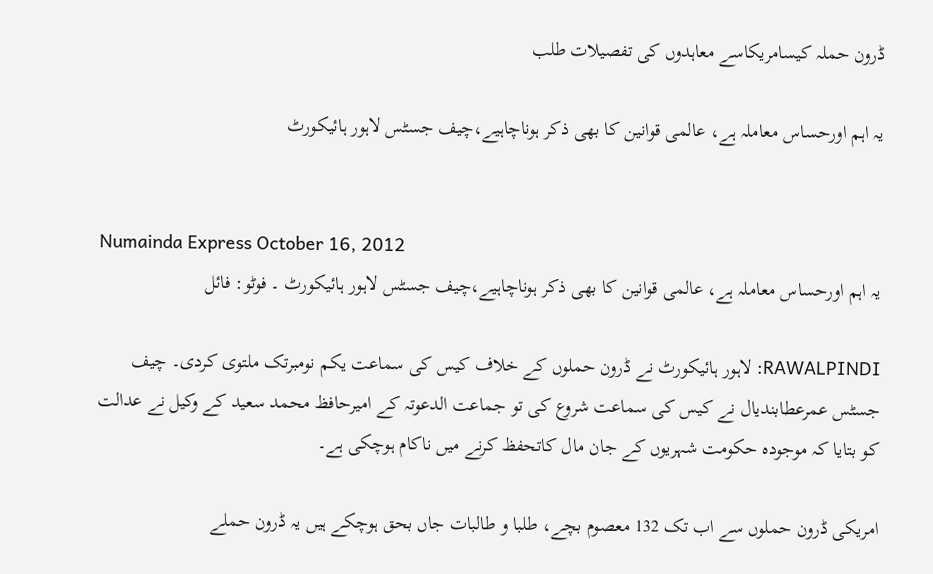ڈرون حملہ کیسامریکاسے معاہدوں کی تفصیلات طلب

یہ اہم اورحساس معاملہ ہے، عالمی قوانین کا بھی ذکر ہوناچاہیے،چیف جسٹس لاہور ہائیکورٹ


Numainda Express October 16, 2012
یہ اہم اورحساس معاملہ ہے، عالمی قوانین کا بھی ذکر ہوناچاہیے،چیف جسٹس لاہور ہائیکورٹ ۔ فوٹو: فائل

RAWALPINDI: لاہور ہائیکورٹ نے ڈرون حملوں کے خلاف کیس کی سماعت یکم نومبرتک ملتوی کردی۔ چیف جسٹس عمرعطابندیال نے کیس کی سماعت شروع کی تو جماعت الدعوتہ کے امیرحافظ محمد سعید کے وکیل نے عدالت کو بتایا کہ موجودہ حکومت شہریوں کے جان مال کاتحفظ کرنے میں ناکام ہوچکی ہے۔

امریکی ڈرون حملوں سے اب تک 132 معصوم بچے، طلبا و طالبات جاں بحق ہوچکے ہیں یہ ڈرون حملے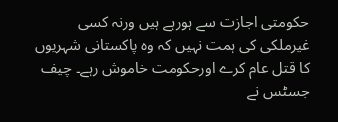حکومتی اجازت سے ہورہے ہیں ورنہ کسی غیرملکی کی ہمت نہیں کہ وہ پاکستانی شہریوں کا قتل عام کرے اورحکومت خاموش رہے۔ چیف جسٹس نے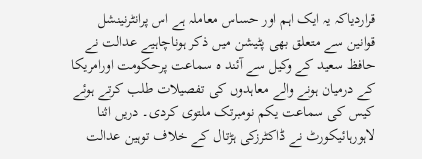قراردیاکہ یہ ایک اہم اور حساس معاملہ ہے اس پرانٹرنینشل قوانین سے متعلق بھی پٹیشن میں ذکر ہوناچاہیے عدالت نے حافظ سعید کے وکیل سے آئند ہ سماعت پرحکومت اورامریکا کے درمیان ہونے والے معاہدوں کی تفصیلات طلب کرتے ہوئے کیس کی سماعت یکم نومبرتک ملتوی کردی۔ دریں اثنا لاہورہائیکورٹ نے ڈاکٹرزکی ہڑتال کے خلاف توہین عدالت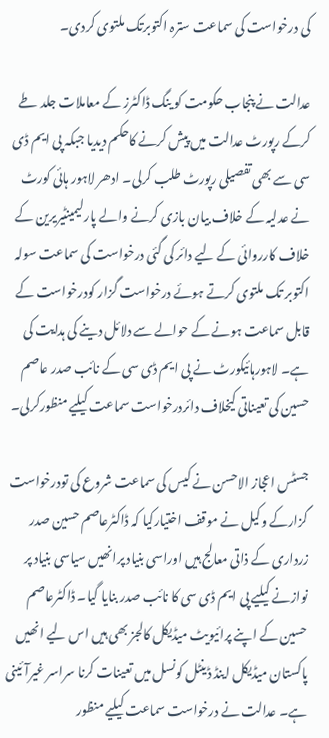کی درخواست کی سماعت سترہ اکتوبرتک ملتوی کردی۔

عدالت نے پنجاب حکومت کو ینگ ڈاکٹرز کے معاملات جلد طے کرکے رپورٹ عدالت میں پیش کرنے کاحکم دیدیا جبکہ پی ایم ڈی سی سے بھی تفصیلی رپورٹ طلب کرلی۔ ادھر لاہور ہائی کورٹ نے عدلیہ کے خلاف بیان بازی کرنے والے پارلیمینٹیریرین کے خلاف کارروائی کے لیے دائر کی گئی درخواست کی سماعت سولہ اکتوبر تک ملتوی کرتے ہوئے درخواست گزار کودرخواست کے قابل سماعت ہونے کے حوالے سے دلائل دینے کی ہدایت کی ہے۔ لاہورہائیکورٹ نے پی ایم ڈی سی کے نائب صدر عاصم حسین کی تعیناتی کیخلاف دائردرخواست سماعت کیلیے منظورکرلی۔

جسٹس اعجاز الاحسن نے کیس کی سماعت شروع کی تودرخواست گزارکے وکیل نے موقف اختیارکیا کہ ڈاکٹرعاصم حسین صدر زرداری کے ذاتی معالج ہیں اوراسی بنیاد پرانھیں سیاسی بنیاد پر نوازنے کیلیے پی ایم ڈی سی کا نائب صدر بنایا گیا۔ ڈاکٹرعاصم حسین کے اپنے پرائیویٹ میڈیکل کالجز بھی ہیں اس لیے انھیں پاکستان میڈیکل اینڈ ڈینٹل کونسل میں تعینات کرنا سراسر غیرآئینی ہے۔ عدالت نے درخواست سماعت کیلیے منظور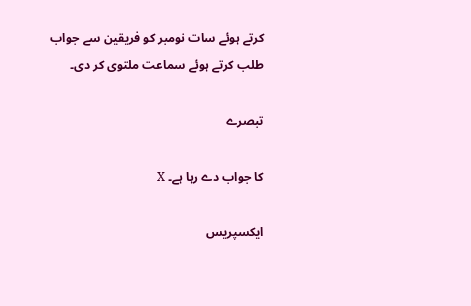کرتے ہوئے سات نومبر کو فریقین سے جواب طلب کرتے ہوئے سماعت ملتوی کر دی۔

تبصرے

کا جواب دے رہا ہے۔ X

ایکسپریس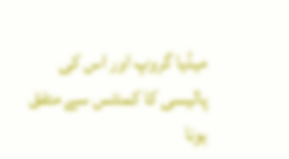میڈیا گروپ اور اس کی پالیسی کا کمنٹس سے متفق ہونا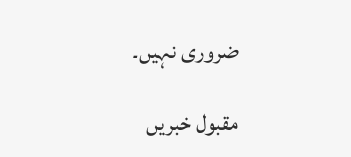ضروری نہیں۔

مقبول خبریں